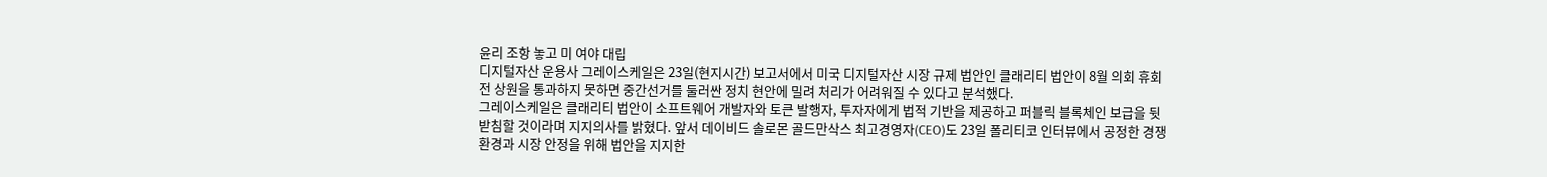윤리 조항 놓고 미 여야 대립
디지털자산 운용사 그레이스케일은 23일(현지시간) 보고서에서 미국 디지털자산 시장 규제 법안인 클래리티 법안이 8월 의회 휴회 전 상원을 통과하지 못하면 중간선거를 둘러싼 정치 현안에 밀려 처리가 어려워질 수 있다고 분석했다.
그레이스케일은 클래리티 법안이 소프트웨어 개발자와 토큰 발행자, 투자자에게 법적 기반을 제공하고 퍼블릭 블록체인 보급을 뒷받침할 것이라며 지지의사를 밝혔다. 앞서 데이비드 솔로몬 골드만삭스 최고경영자(CEO)도 23일 폴리티코 인터뷰에서 공정한 경쟁 환경과 시장 안정을 위해 법안을 지지한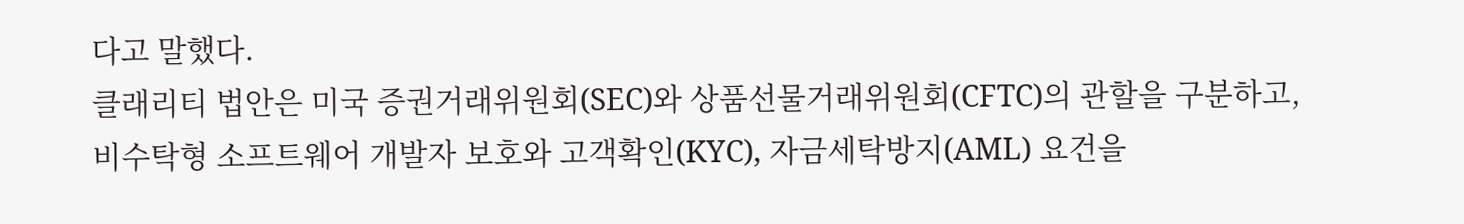다고 말했다.
클래리티 법안은 미국 증권거래위원회(SEC)와 상품선물거래위원회(CFTC)의 관할을 구분하고, 비수탁형 소프트웨어 개발자 보호와 고객확인(KYC), 자금세탁방지(AML) 요건을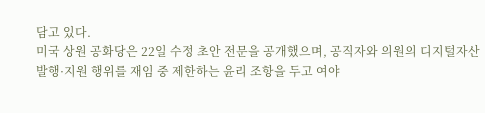담고 있다.
미국 상원 공화당은 22일 수정 초안 전문을 공개했으며, 공직자와 의원의 디지털자산 발행·지원 행위를 재임 중 제한하는 윤리 조항을 두고 여야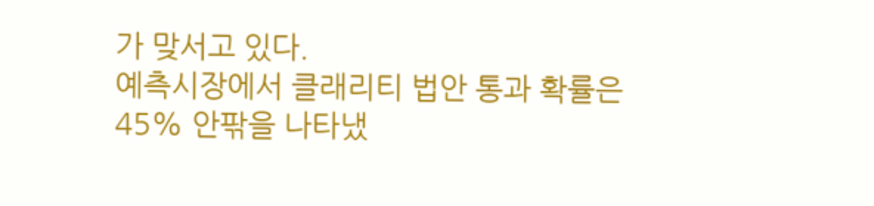가 맞서고 있다.
예측시장에서 클래리티 법안 통과 확률은 45% 안팎을 나타냈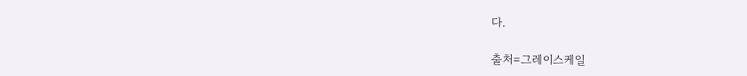다.

출처=그레이스케일